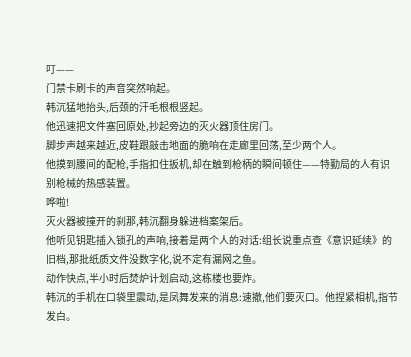叮——
门禁卡刷卡的声音突然响起。
韩沉猛地抬头,后颈的汗毛根根竖起。
他迅速把文件塞回原处,抄起旁边的灭火器顶住房门。
脚步声越来越近,皮鞋跟敲击地面的脆响在走廊里回荡,至少两个人。
他摸到腰间的配枪,手指扣住扳机,却在触到枪柄的瞬间顿住——特勤局的人有识别枪械的热感装置。
哗啦!
灭火器被撞开的刹那,韩沉翻身躲进档案架后。
他听见钥匙插入锁孔的声响,接着是两个人的对话:组长说重点查《意识延续》的旧档,那批纸质文件没数字化,说不定有漏网之鱼。
动作快点,半小时后焚炉计划启动,这栋楼也要炸。
韩沉的手机在口袋里震动,是凤舞发来的消息:速撤,他们要灭口。他捏紧相机,指节发白。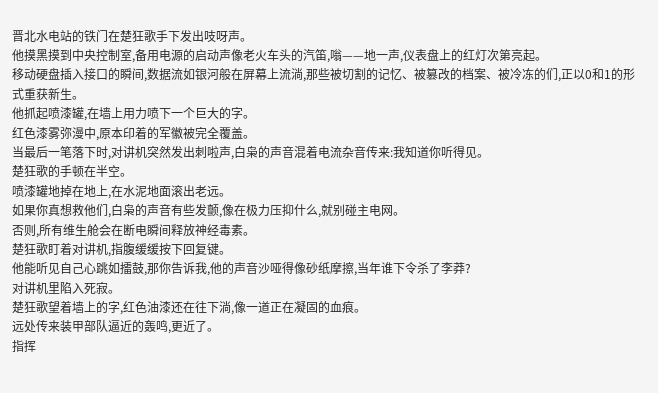晋北水电站的铁门在楚狂歌手下发出吱呀声。
他摸黑摸到中央控制室,备用电源的启动声像老火车头的汽笛,嗡——地一声,仪表盘上的红灯次第亮起。
移动硬盘插入接口的瞬间,数据流如银河般在屏幕上流淌,那些被切割的记忆、被篡改的档案、被冷冻的们,正以0和1的形式重获新生。
他抓起喷漆罐,在墙上用力喷下一个巨大的字。
红色漆雾弥漫中,原本印着的军徽被完全覆盖。
当最后一笔落下时,对讲机突然发出刺啦声,白枭的声音混着电流杂音传来:我知道你听得见。
楚狂歌的手顿在半空。
喷漆罐地掉在地上,在水泥地面滚出老远。
如果你真想救他们,白枭的声音有些发颤,像在极力压抑什么,就别碰主电网。
否则,所有维生舱会在断电瞬间释放神经毒素。
楚狂歌盯着对讲机,指腹缓缓按下回复键。
他能听见自己心跳如擂鼓,那你告诉我,他的声音沙哑得像砂纸摩擦,当年谁下令杀了李莽?
对讲机里陷入死寂。
楚狂歌望着墙上的字,红色油漆还在往下淌,像一道正在凝固的血痕。
远处传来装甲部队逼近的轰鸣,更近了。
指挥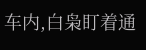车内,白枭盯着通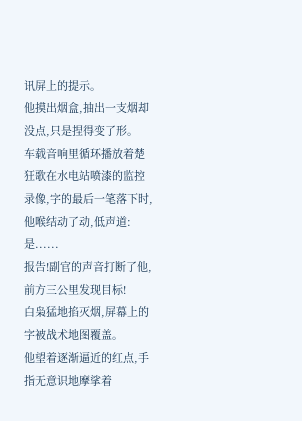讯屏上的提示。
他摸出烟盒,抽出一支烟却没点,只是捏得变了形。
车载音响里循环播放着楚狂歌在水电站喷漆的监控录像,字的最后一笔落下时,他喉结动了动,低声道:是......
报告!副官的声音打断了他,前方三公里发现目标!
白枭猛地掐灭烟,屏幕上的字被战术地图覆盖。
他望着逐渐逼近的红点,手指无意识地摩挲着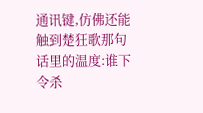通讯键,仿佛还能触到楚狂歌那句话里的温度:谁下令杀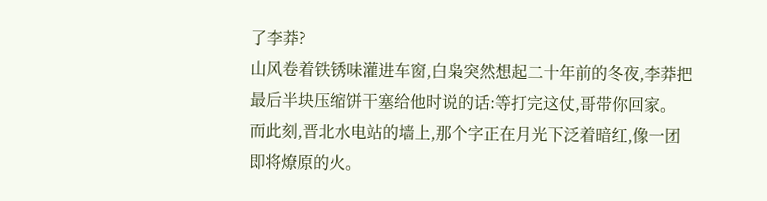了李莽?
山风卷着铁锈味灌进车窗,白枭突然想起二十年前的冬夜,李莽把最后半块压缩饼干塞给他时说的话:等打完这仗,哥带你回家。
而此刻,晋北水电站的墙上,那个字正在月光下泛着暗红,像一团即将燎原的火。